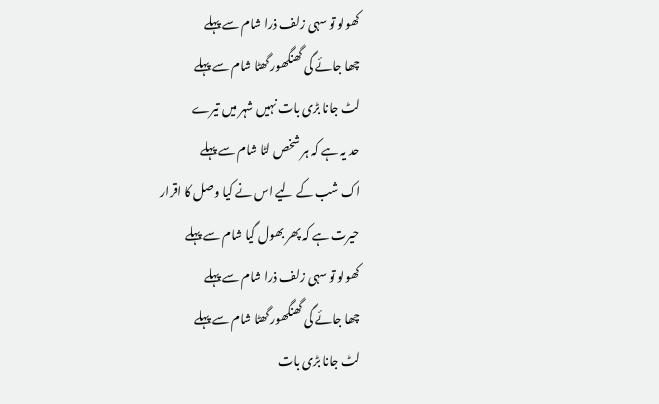کھولو تو سہی زلف ذرا شام سے پہلے
چھا جائے گی گھنگھور گھٹا شام سے پہلے
لٹ جانا بڑی بات نہیں شہر میں تیرے
حد یہ ہے کہ ہر شخص لٹا شام سے پہلے
اک شب کے لیے اس نے کیا وصل کا اقرار
حیرت ہے کہ پھر بھول گیا شام سے پہلے
کھولو تو سہی زلف ذرا شام سے پہلے
چھا جائے گی گھنگھور گھٹا شام سے پہلے
لٹ جانا بڑی بات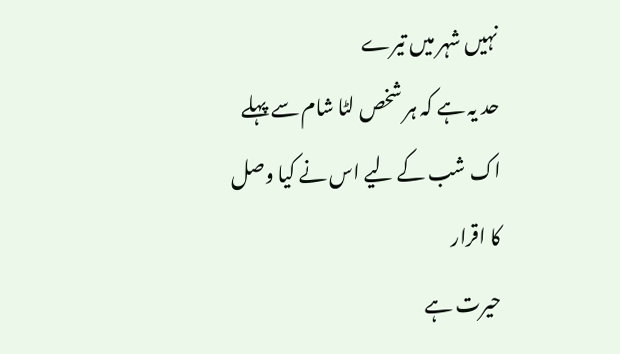نہیں شہر میں تیرے
حد یہ ہے کہ ہر شخص لٹا شام سے پہلے
اک شب کے لیے اس نے کیا وصل کا اقرار
حیرت ہے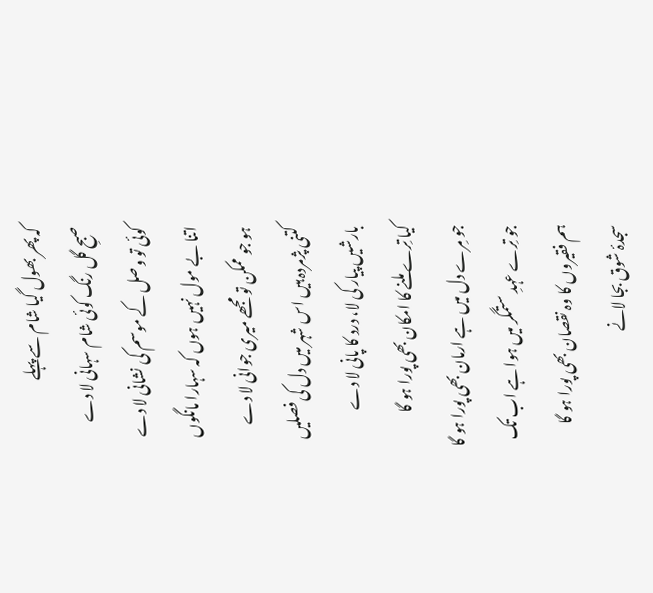کہ پھر بھول گیا شام سے پہلے
صبحِ گل رنگ کوئی شام سہانی لا دے
کوئی تو وصل کے موسم کی نشانی لا دے
اتنا بے مول نہیں ہوں کہ سہارا مانگوں
ہو جو ممکن تو مجھے میری جوانی لا دے
کتنی پژمردہ ہیں اس شہر میں دل کی فصلیں
بارشیں پیار کی لا، درد کا پانی لا دے
کیا تِرے ملنے کا امکان بھی پورا ہو گا
جو مِرے دل میں ہے ارمان بھی پورا ہو گا
جو تِرے عہدِ ستمگر میں ہوا ہے اب تک
ہم فقیروں کا وہ نقصان بھی پورا ہو گا
سجدۂ شوق بجا لانے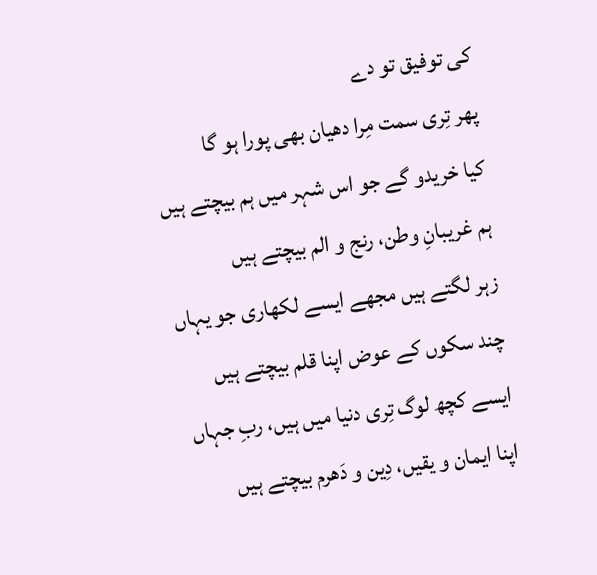کی توفیق تو دے
پھر تِری سمت مِرا دھیان بھی پورا ہو گا
کیا خریدو گے جو اس شہر میں ہم بیچتے ہیں
ہم غریبانِ وطن، رنج و الم بیچتے ہیں
زہر لگتے ہیں مجھے ایسے لکھاری جو یہاں
چند سکوں کے عوض اپنا قلم بیچتے ہیں
ایسے کچھ لوگ تِری دنیا میں ہیں، ربِ جہاں
اپنا ایمان و یقیں، دِین و دَھرم بیچتے ہیں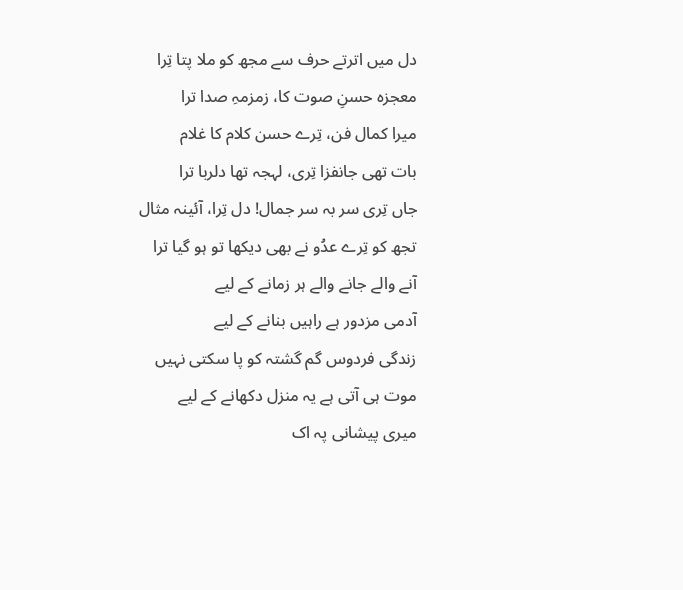دل میں اترتے حرف سے مجھ کو ملا پتا تِرا
معجزہ حسنِ صوت کا، زمزمہِ صدا ترا
میرا کمال فن، تِرے حسن کلام کا غلام
بات تھی جانفزا تِری، لہجہ تھا دلربا ترا
جاں تِری سر بہ سر جمال! دل تِرا، آئینہ مثال
تجھ کو تِرے عدُو نے بھی دیکھا تو ہو گیا ترا
آنے والے جانے والے ہر زمانے کے لیے
آدمی مزدور ہے راہیں بنانے کے لیے
زندگی فردوس گم گشتہ کو پا سکتی نہیں
موت ہی آتی ہے یہ منزل دکھانے کے لیے
میری پیشانی پہ اک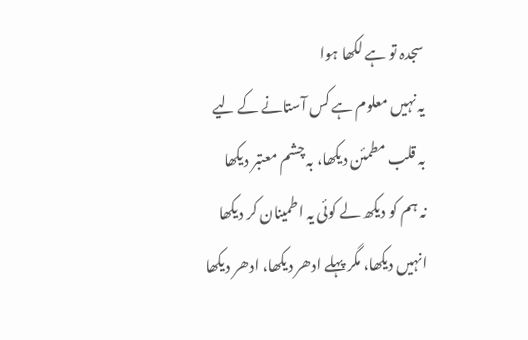سجدہ تو ہے لکھا ہوا
یہ نہیں معلوم ہے کس آستانے کے لیے
بہ قلب مطمئن دیکھا، بہ چشم معتبر دیکھا
نہ ہم کو دیکھ لے کوئی یہ اطمینان کر دیکھا
انہیں دیکھا، مگر پہلے ادھر دیکھا، ادھر دیکھا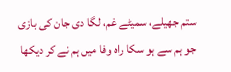ستم جھیلے، سمیٹے غم، لگا دی جان کی بازی
جو ہم سے ہو سکا راہ وفا میں ہم نے کر دیکھا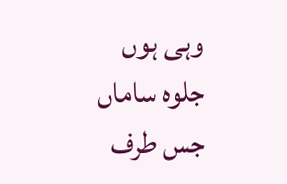وہی ہوں جلوہ ساماں جس طرف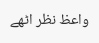واعظ نظر اٹھے